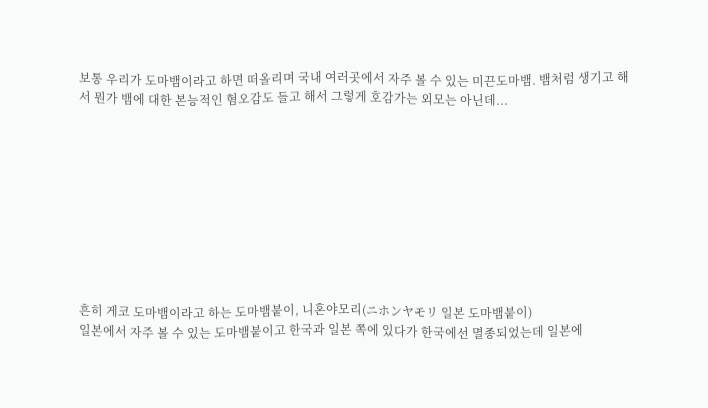보통 우리가 도마뱀이라고 하면 떠올리며 국내 여러곳에서 자주 볼 수 있는 미끈도마뱀. 뱀처럼 생기고 해서 뭔가 뱀에 대한 본능적인 혐오감도 들고 해서 그렇게 호감가는 외모는 아닌데...










흔히 게코 도마뱀이라고 하는 도마뱀붙이, 니혼야모리(ニホンヤモリ 일본 도마뱀붙이)
일본에서 자주 볼 수 있는 도마뱀붙이고 한국과 일본 쪽에 있다가 한국에선 멸종되었는데 일본에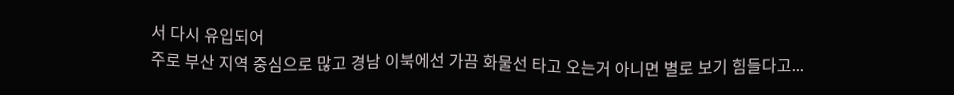서 다시 유입되어
주로 부산 지역 중심으로 많고 경남 이북에선 가끔 화물선 타고 오는거 아니면 별로 보기 힘들다고...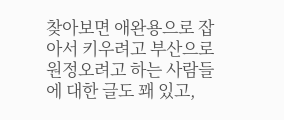찾아보면 애완용으로 잡아서 키우려고 부산으로 원정오려고 하는 사람들에 대한 글도 꽤 있고,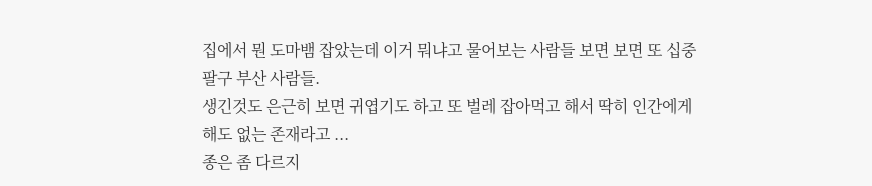집에서 뭔 도마뱀 잡았는데 이거 뭐냐고 물어보는 사람들 보면 보면 또 십중팔구 부산 사람들.
생긴것도 은근히 보면 귀엽기도 하고 또 벌레 잡아먹고 해서 딱히 인간에게 해도 없는 존재라고 ...
종은 좀 다르지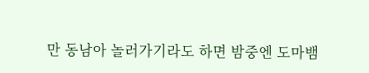만 동남아 놀러가기라도 하면 밤중엔 도마뱀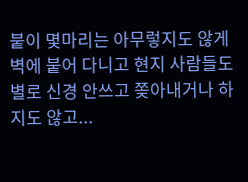붙이 몇마리는 아무렇지도 않게 벽에 붙어 다니고 현지 사람들도 별로 신경 안쓰고 쫒아내거나 하지도 않고...